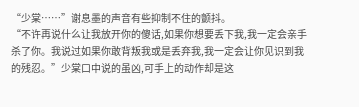“少棠……”谢息墨的声音有些抑制不住的颤抖。
“不许再说什么让我放开你的傻话,如果你想要丢下我,我一定会亲手杀了你。我说过如果你敢背叛我或是丢弃我,我一定会让你见识到我的残忍。”少棠口中说的虽凶,可手上的动作却是这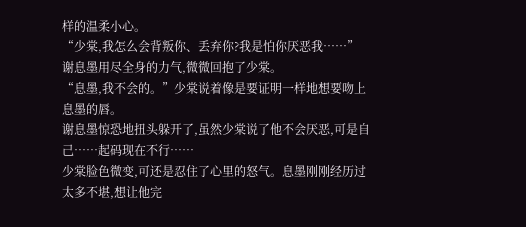样的温柔小心。
“少棠,我怎么会背叛你、丢弃你?我是怕你厌恶我……”谢息墨用尽全身的力气,微微回抱了少棠。
“息墨,我不会的。”少棠说着像是要证明一样地想要吻上息墨的唇。
谢息墨惊恐地扭头躲开了,虽然少棠说了他不会厌恶,可是自己……起码现在不行……
少棠脸色微变,可还是忍住了心里的怒气。息墨刚刚经历过太多不堪,想让他完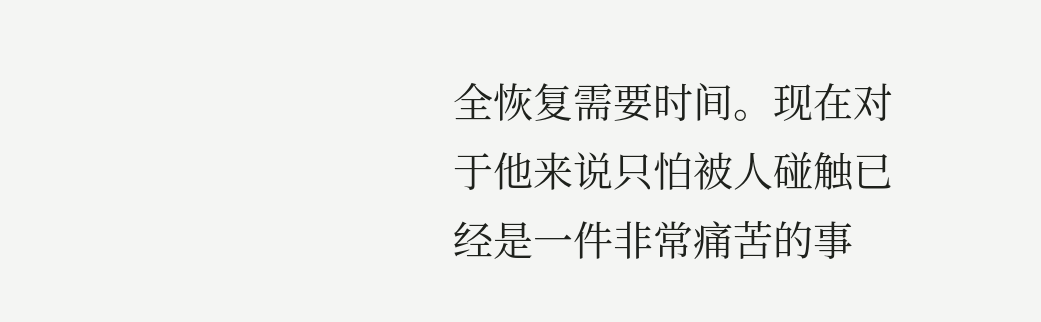全恢复需要时间。现在对于他来说只怕被人碰触已经是一件非常痛苦的事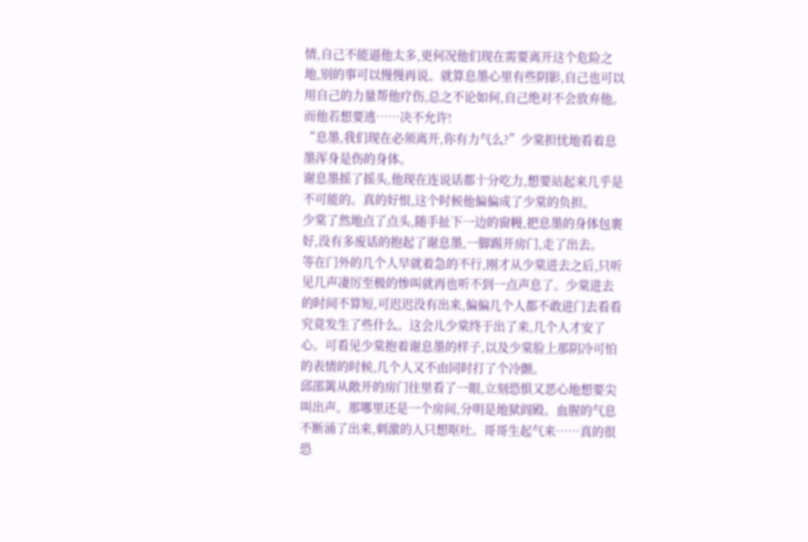情,自己不能逼他太多,更何况他们现在需要离开这个危险之地,别的事可以慢慢再说。就算息墨心里有些阴影,自己也可以用自己的力量帮他疗伤,总之不论如何,自己绝对不会放弃他。而他若想要逃……决不允许!
“息墨,我们现在必须离开,你有力气么?”少棠担忧地看着息墨浑身是伤的身体。
谢息墨摇了摇头,他现在连说话都十分吃力,想要站起来几乎是不可能的。真的好恨,这个时候他偏偏成了少棠的负担。
少棠了然地点了点头,随手扯下一边的窗幔,把息墨的身体包裹好,没有多废话的抱起了谢息墨,一脚踢开房门,走了出去。
等在门外的几个人早就着急的不行,刚才从少棠进去之后,只听见几声凄厉至极的惨叫就再也听不到一点声息了。少棠进去的时间不算短,可迟迟没有出来,偏偏几个人都不敢进门去看看究竟发生了些什么。这会儿少棠终于出了来,几个人才安了心。可看见少棠抱着谢息墨的样子,以及少棠脸上那阴冷可怕的表情的时候,几个人又不由同时打了个冷颤。
邱邵篱从敞开的房门往里看了一眼,立刻恐惧又恶心地想要尖叫出声。那哪里还是一个房间,分明是地狱阎殿。血腥的气息不断涌了出来,刺激的人只想呕吐。哥哥生起气来……真的很恐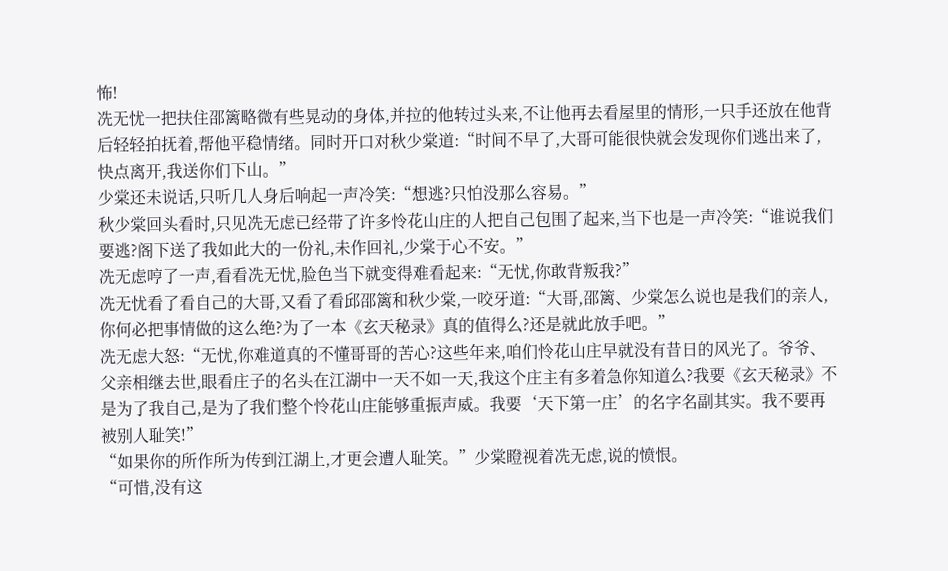怖!
冼无忧一把扶住邵篱略微有些晃动的身体,并拉的他转过头来,不让他再去看屋里的情形,一只手还放在他背后轻轻拍抚着,帮他平稳情绪。同时开口对秋少棠道:“时间不早了,大哥可能很快就会发现你们逃出来了,快点离开,我送你们下山。”
少棠还未说话,只听几人身后响起一声冷笑:“想逃?只怕没那么容易。”
秋少棠回头看时,只见冼无虑已经带了许多怜花山庄的人把自己包围了起来,当下也是一声冷笑:“谁说我们要逃?阁下送了我如此大的一份礼,未作回礼,少棠于心不安。”
冼无虑哼了一声,看看冼无忧,脸色当下就变得难看起来:“无忧,你敢背叛我?”
冼无忧看了看自己的大哥,又看了看邱邵篱和秋少棠,一咬牙道:“大哥,邵篱、少棠怎么说也是我们的亲人,你何必把事情做的这么绝?为了一本《玄天秘录》真的值得么?还是就此放手吧。”
冼无虑大怒:“无忧,你难道真的不懂哥哥的苦心?这些年来,咱们怜花山庄早就没有昔日的风光了。爷爷、父亲相继去世,眼看庄子的名头在江湖中一天不如一天,我这个庄主有多着急你知道么?我要《玄天秘录》不是为了我自己,是为了我们整个怜花山庄能够重振声威。我要‘天下第一庄’的名字名副其实。我不要再被别人耻笑!”
“如果你的所作所为传到江湖上,才更会遭人耻笑。”少棠瞪视着冼无虑,说的愤恨。
“可惜,没有这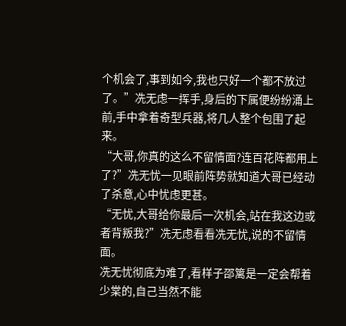个机会了,事到如今,我也只好一个都不放过了。”冼无虑一挥手,身后的下属便纷纷涌上前,手中拿着奇型兵器,将几人整个包围了起来。
“大哥,你真的这么不留情面?连百花阵都用上了?”冼无忧一见眼前阵势就知道大哥已经动了杀意,心中忧虑更甚。
“无忧,大哥给你最后一次机会,站在我这边或者背叛我?”冼无虑看看冼无忧,说的不留情面。
冼无忧彻底为难了,看样子邵篱是一定会帮着少棠的,自己当然不能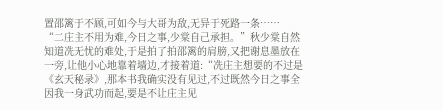置邵篱于不顾,可如今与大哥为敌,无异于死路一条……
“二庄主不用为难,今日之事,少棠自己承担。”秋少棠自然知道冼无忧的难处,于是拍了拍邵篱的肩膀,又把谢息墨放在一旁,让他小心地靠着墙边,才接着道:“冼庄主想要的不过是《玄天秘录》,那本书我确实没有见过,不过既然今日之事全因我一身武功而起,要是不让庄主见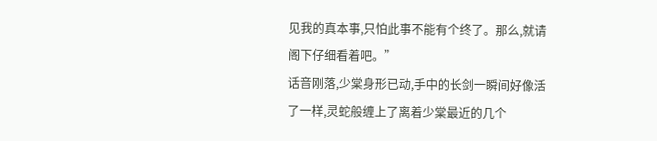见我的真本事,只怕此事不能有个终了。那么,就请阁下仔细看着吧。”
话音刚落,少棠身形已动,手中的长剑一瞬间好像活了一样,灵蛇般缠上了离着少棠最近的几个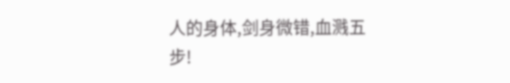人的身体,剑身微错,血溅五步!